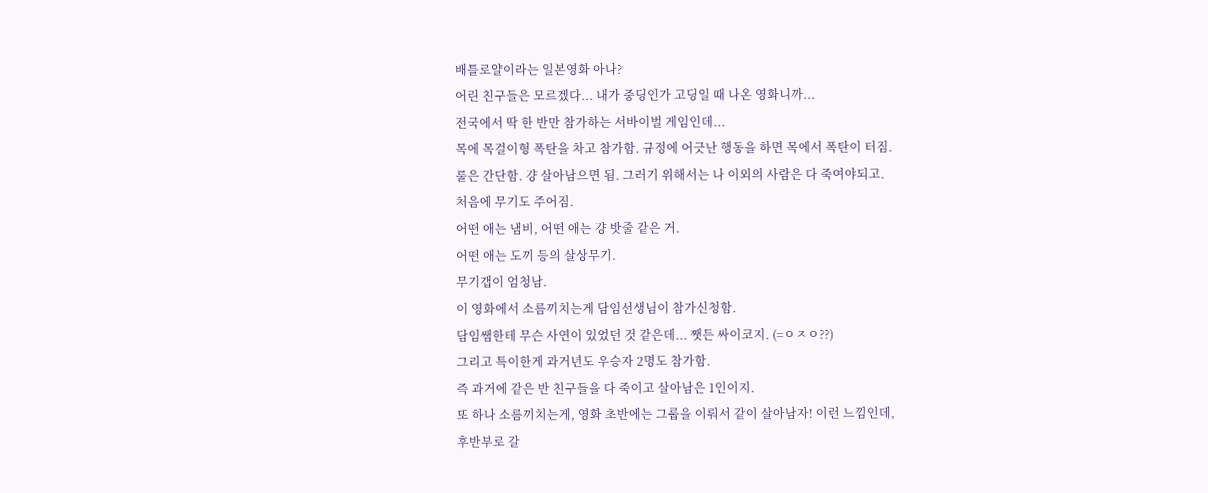배틀로얄이라는 일본영화 아나?
어린 친구들은 모르겠다... 내가 중딩인가 고딩일 때 나온 영화니까...
전국에서 딱 한 반만 참가하는 서바이벌 게임인데...
목에 목걸이형 폭탄을 차고 참가함. 규정에 어긋난 행동을 하면 목에서 폭탄이 터짐.
룰은 간단함. 걍 살아남으면 됨. 그러기 위해서는 나 이외의 사람은 다 죽여야되고.
처음에 무기도 주어짐.
어떤 애는 냄비, 어떤 애는 걍 밧줄 같은 거.
어떤 애는 도끼 등의 살상무기.
무기갭이 엄청남.
이 영화에서 소름끼치는게 담임선생님이 참가신청함.
담임쌤한테 무슨 사연이 있었던 것 같은데... 쨋든 싸이코지. (=ㅇㅈㅇ??)
그리고 특이한게 과거년도 우승자 2명도 참가함.
즉 과거에 같은 반 친구들을 다 죽이고 살아남은 1인이지.
또 하나 소름끼치는게, 영화 초반에는 그룹을 이뤄서 같이 살아남자! 이런 느낌인데,
후반부로 갈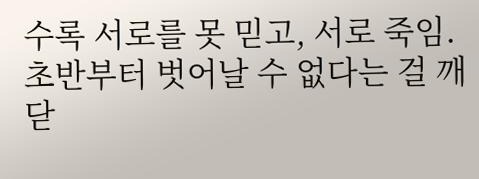수록 서로를 못 믿고, 서로 죽임.
초반부터 벗어날 수 없다는 걸 깨닫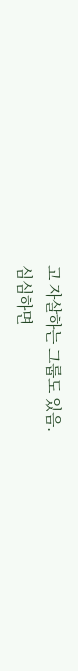고 자살하는 그룹도 있음.
심심하면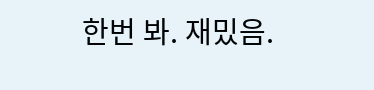한번 봐. 재밌음.